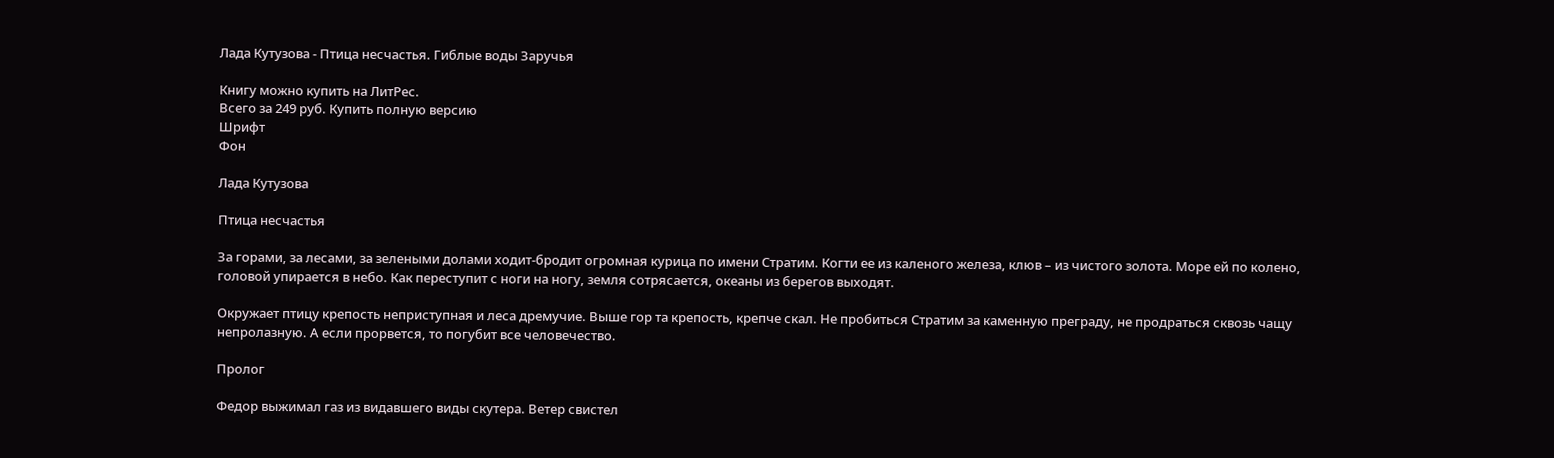Лада Кутузова - Птица несчастья. Гиблые воды Заручья

Книгу можно купить на ЛитРес.
Всего за 249 руб. Купить полную версию
Шрифт
Фон

Лада Кутузова

Птица несчастья

За горами, за лесами, за зелеными долами ходит-бродит огромная курица по имени Стратим. Когти ее из каленого железа, клюв – из чистого золота. Море ей по колено, головой упирается в небо. Как переступит с ноги на ногу, земля сотрясается, океаны из берегов выходят.

Окружает птицу крепость неприступная и леса дремучие. Выше гор та крепость, крепче скал. Не пробиться Стратим за каменную преграду, не продраться сквозь чащу непролазную. А если прорвется, то погубит все человечество.

Пролог

Федор выжимал газ из видавшего виды скутера. Ветер свистел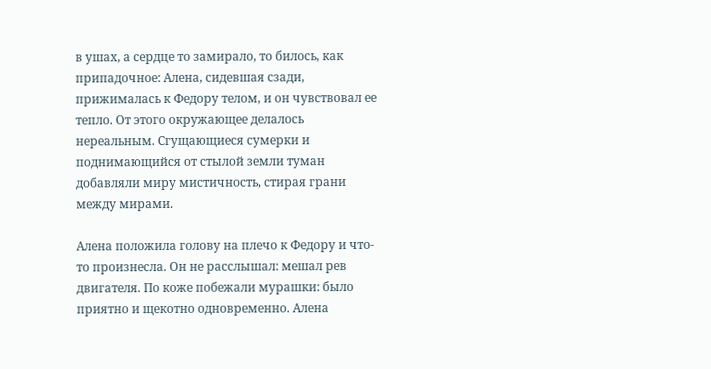в ушах, а сердце то замирало, то билось, как припадочное: Алена, сидевшая сзади, прижималась к Федору телом, и он чувствовал ее тепло. От этого окружающее делалось нереальным. Сгущающиеся сумерки и поднимающийся от стылой земли туман добавляли миру мистичность, стирая грани между мирами.

Алена положила голову на плечо к Федору и что-то произнесла. Он не расслышал: мешал рев двигателя. По коже побежали мурашки: было приятно и щекотно одновременно. Алена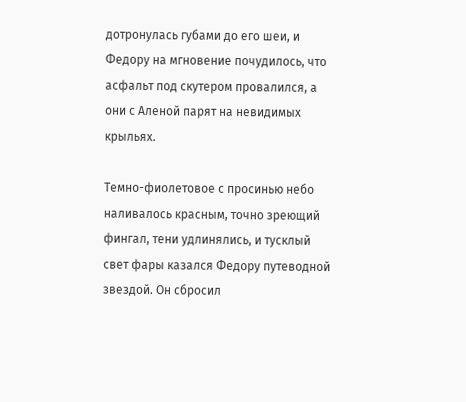дотронулась губами до его шеи, и Федору на мгновение почудилось, что асфальт под скутером провалился, а они с Аленой парят на невидимых крыльях.

Темно-фиолетовое с просинью небо наливалось красным, точно зреющий фингал, тени удлинялись, и тусклый свет фары казался Федору путеводной звездой. Он сбросил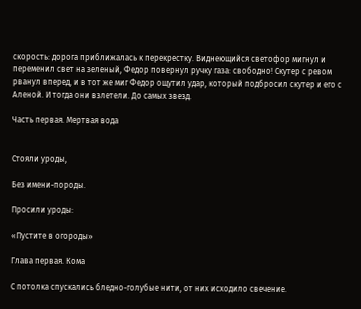скорость: дорога приближалась к перекрестку. Виднеющийся светофор мигнул и переменил свет на зеленый, Федор повернул ручку газа: свободно! Скутер с ревом рванул вперед, и в тот же миг Федор ощутил удар, который подбросил скутер и его с Аленой. И тогда они взлетели. До самых звезд.

Часть первая. Мертвая вода


Стояли уроды,

Без имени-породы.

Просили уроды:

«Пустите в огороды»

Глава первая. Кома

С потолка спускались бледно-голубые нити, от них исходило свечение.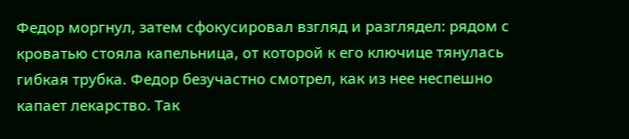Федор моргнул, затем сфокусировал взгляд и разглядел: рядом с кроватью стояла капельница, от которой к его ключице тянулась гибкая трубка. Федор безучастно смотрел, как из нее неспешно капает лекарство. Так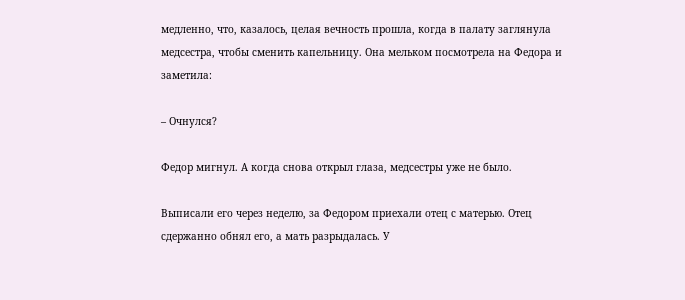медленно, что, казалось, целая вечность прошла, когда в палату заглянула медсестра, чтобы сменить капельницу. Она мельком посмотрела на Федора и заметила:

– Очнулся?

Федор мигнул. А когда снова открыл глаза, медсестры уже не было.

Выписали его через неделю, за Федором приехали отец с матерью. Отец сдержанно обнял его, а мать разрыдалась. У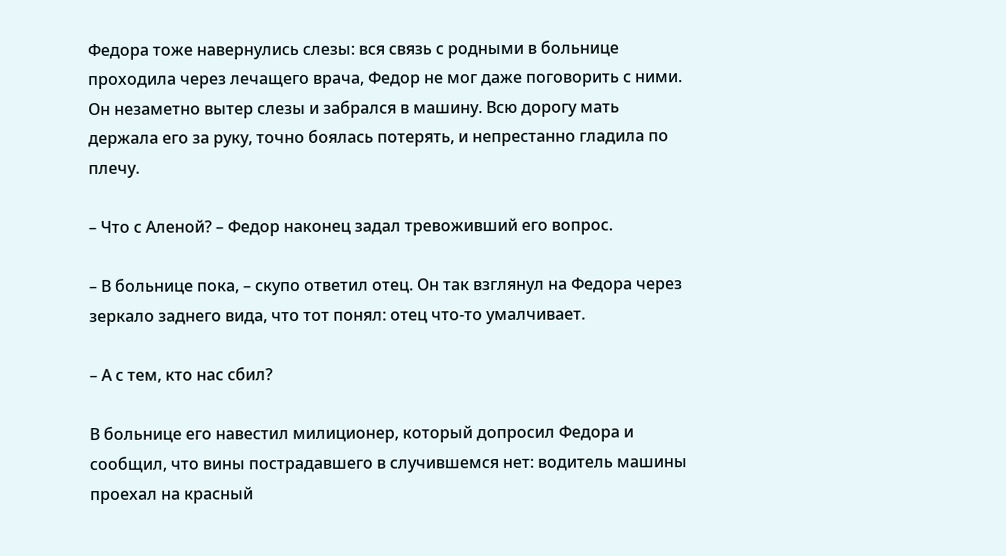Федора тоже навернулись слезы: вся связь с родными в больнице проходила через лечащего врача, Федор не мог даже поговорить с ними. Он незаметно вытер слезы и забрался в машину. Всю дорогу мать держала его за руку, точно боялась потерять, и непрестанно гладила по плечу.

– Что с Аленой? – Федор наконец задал тревоживший его вопрос.

– В больнице пока, – скупо ответил отец. Он так взглянул на Федора через зеркало заднего вида, что тот понял: отец что-то умалчивает.

– А с тем, кто нас сбил?

В больнице его навестил милиционер, который допросил Федора и сообщил, что вины пострадавшего в случившемся нет: водитель машины проехал на красный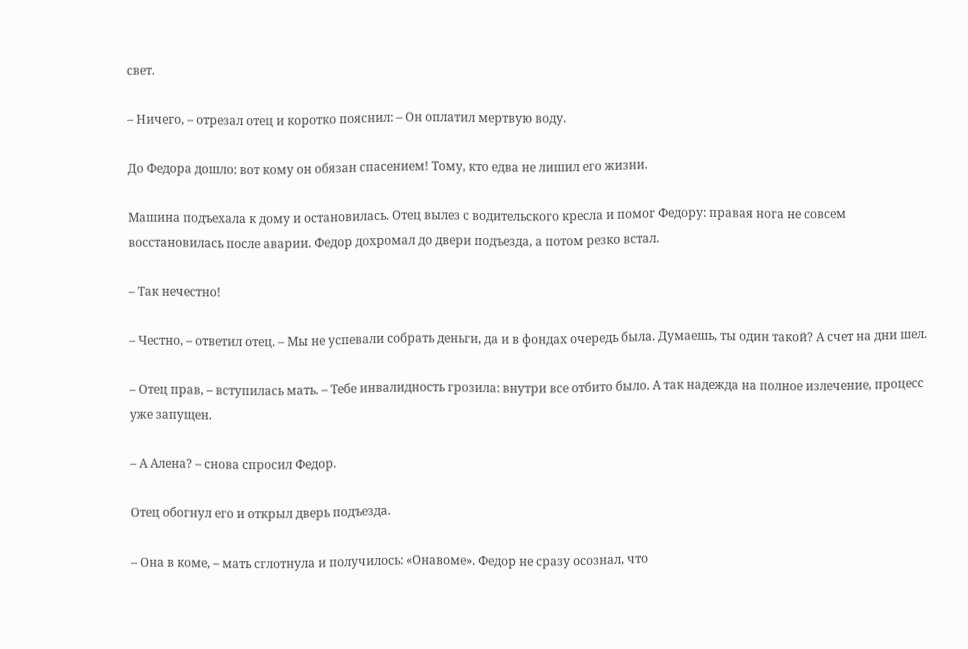свет.

– Ничего, – отрезал отец и коротко пояснил: – Он оплатил мертвую воду.

До Федора дошло: вот кому он обязан спасением! Тому, кто едва не лишил его жизни.

Машина подъехала к дому и остановилась. Отец вылез с водительского кресла и помог Федору: правая нога не совсем восстановилась после аварии. Федор дохромал до двери подъезда, а потом резко встал.

– Так нечестно!

– Честно, – ответил отец. – Мы не успевали собрать деньги, да и в фондах очередь была. Думаешь, ты один такой? А счет на дни шел.

– Отец прав, – вступилась мать. – Тебе инвалидность грозила: внутри все отбито было. А так надежда на полное излечение, процесс уже запущен.

– А Алена? – снова спросил Федор.

Отец обогнул его и открыл дверь подъезда.

– Она в коме, – мать сглотнула и получилось: «Онавоме». Федор не сразу осознал, что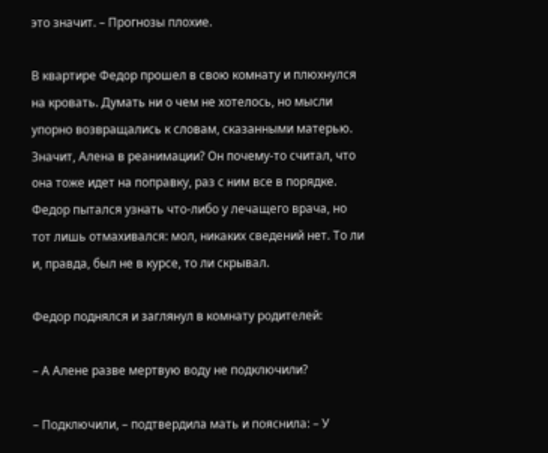это значит. – Прогнозы плохие.

В квартире Федор прошел в свою комнату и плюхнулся на кровать. Думать ни о чем не хотелось, но мысли упорно возвращались к словам, сказанными матерью. Значит, Алена в реанимации? Он почему-то считал, что она тоже идет на поправку, раз с ним все в порядке. Федор пытался узнать что-либо у лечащего врача, но тот лишь отмахивался: мол, никаких сведений нет. То ли и, правда, был не в курсе, то ли скрывал.

Федор поднялся и заглянул в комнату родителей:

– А Алене разве мертвую воду не подключили?

– Подключили, – подтвердила мать и пояснила: – У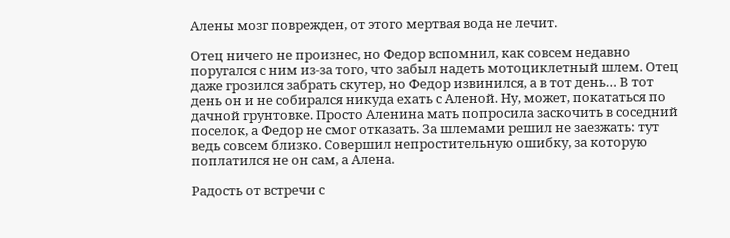Алены мозг поврежден, от этого мертвая вода не лечит.

Отец ничего не произнес, но Федор вспомнил, как совсем недавно поругался с ним из-за того, что забыл надеть мотоциклетный шлем. Отец даже грозился забрать скутер, но Федор извинился, а в тот день… В тот день он и не собирался никуда ехать с Аленой. Ну, может, покататься по дачной грунтовке. Просто Аленина мать попросила заскочить в соседний поселок, а Федор не смог отказать. За шлемами решил не заезжать: тут ведь совсем близко. Совершил непростительную ошибку, за которую поплатился не он сам, а Алена.

Радость от встречи с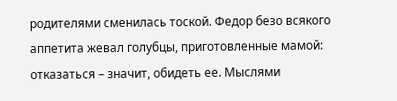родителями сменилась тоской. Федор безо всякого аппетита жевал голубцы, приготовленные мамой: отказаться – значит, обидеть ее. Мыслями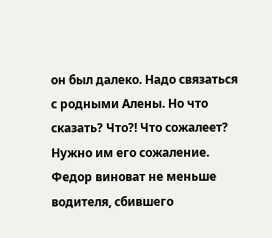он был далеко. Надо связаться с родными Алены. Но что сказать? Что?! Что сожалеет? Нужно им его сожаление. Федор виноват не меньше водителя, сбившего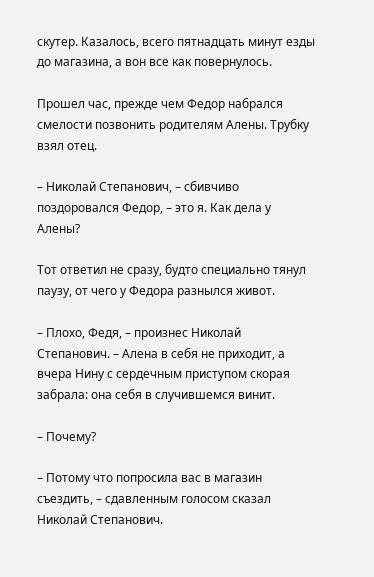скутер. Казалось, всего пятнадцать минут езды до магазина, а вон все как повернулось.

Прошел час, прежде чем Федор набрался смелости позвонить родителям Алены. Трубку взял отец.

– Николай Степанович, – сбивчиво поздоровался Федор, – это я. Как дела у Алены?

Тот ответил не сразу, будто специально тянул паузу, от чего у Федора разнылся живот.

– Плохо, Федя, – произнес Николай Степанович. – Алена в себя не приходит, а вчера Нину с сердечным приступом скорая забрала: она себя в случившемся винит.

– Почему?

– Потому что попросила вас в магазин съездить, – сдавленным голосом сказал Николай Степанович.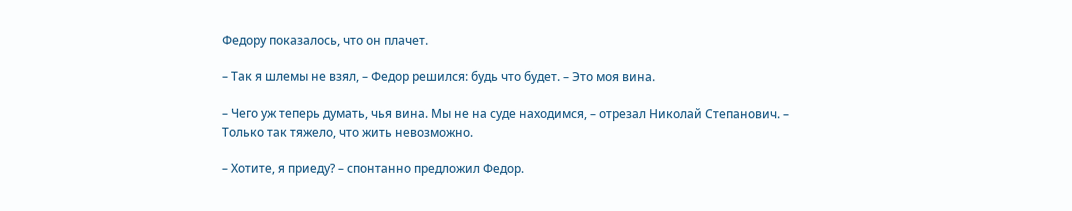Федору показалось, что он плачет.

– Так я шлемы не взял, – Федор решился: будь что будет. – Это моя вина.

– Чего уж теперь думать, чья вина. Мы не на суде находимся, – отрезал Николай Степанович. – Только так тяжело, что жить невозможно.

– Хотите, я приеду? – спонтанно предложил Федор.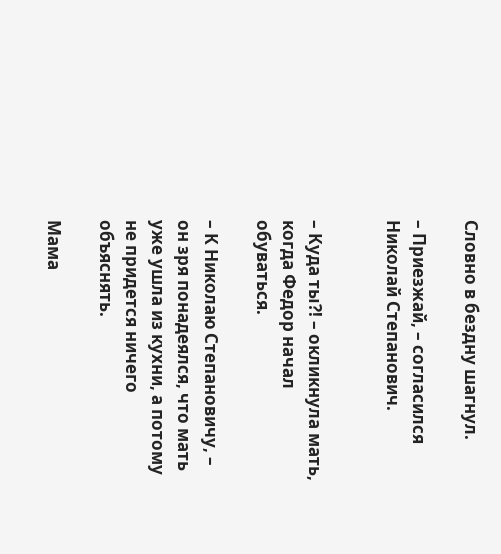Словно в бездну шагнул.

– Приезжай, – согласился Николай Степанович.


– Куда ты?! – окликнула мать, когда Федор начал обуваться.

– К Николаю Степановичу, – он зря понадеялся, что мать уже ушла из кухни, а потому не придется ничего объяснять.

Мама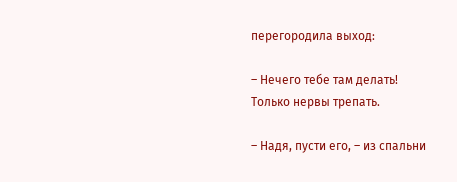перегородила выход:

– Нечего тебе там делать! Только нервы трепать.

– Надя, пусти его, – из спальни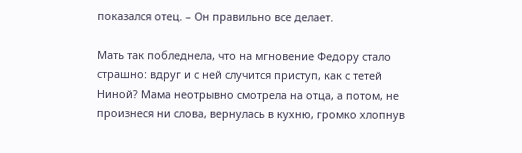показался отец. – Он правильно все делает.

Мать так побледнела, что на мгновение Федору стало страшно: вдруг и с ней случится приступ, как с тетей Ниной? Мама неотрывно смотрела на отца, а потом, не произнеся ни слова, вернулась в кухню, громко хлопнув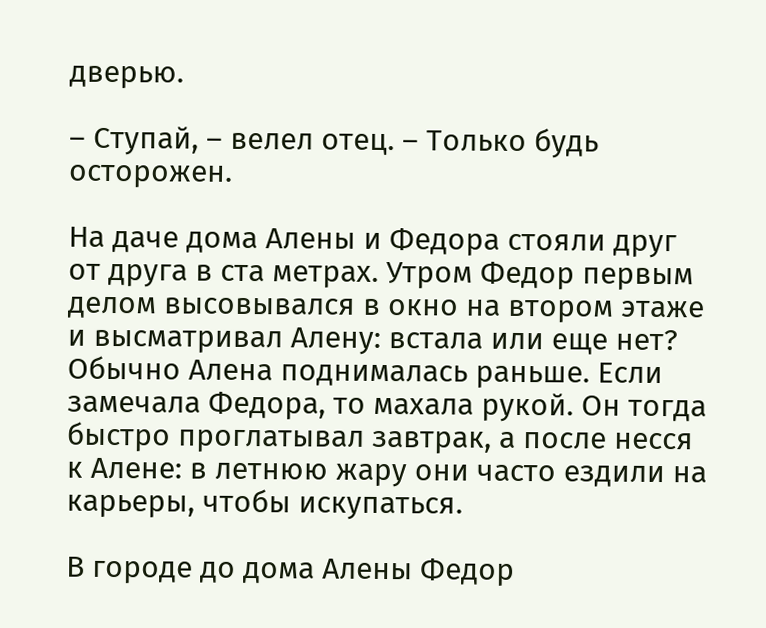дверью.

– Ступай, – велел отец. – Только будь осторожен.

На даче дома Алены и Федора стояли друг от друга в ста метрах. Утром Федор первым делом высовывался в окно на втором этаже и высматривал Алену: встала или еще нет? Обычно Алена поднималась раньше. Если замечала Федора, то махала рукой. Он тогда быстро проглатывал завтрак, а после несся к Алене: в летнюю жару они часто ездили на карьеры, чтобы искупаться.

В городе до дома Алены Федор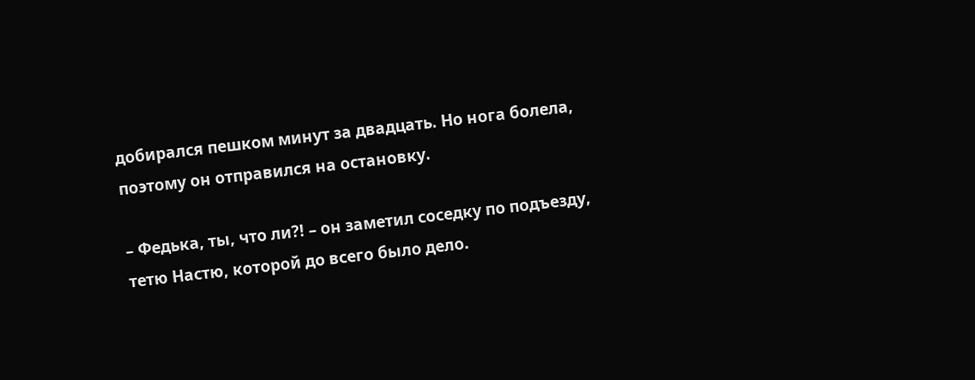добирался пешком минут за двадцать. Но нога болела, поэтому он отправился на остановку.

– Федька, ты, что ли?! – он заметил соседку по подъезду, тетю Настю, которой до всего было дело.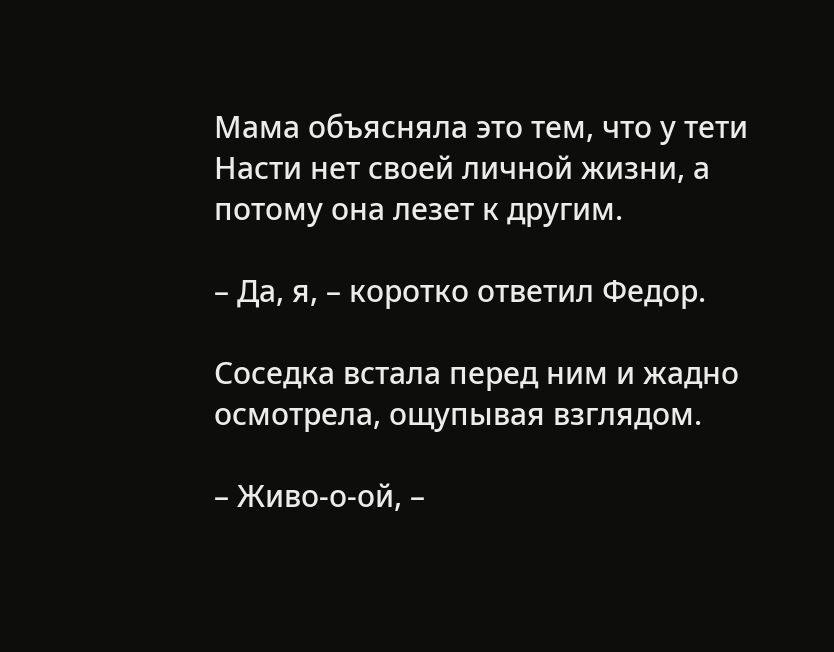Мама объясняла это тем, что у тети Насти нет своей личной жизни, а потому она лезет к другим.

– Да, я, – коротко ответил Федор.

Соседка встала перед ним и жадно осмотрела, ощупывая взглядом.

– Живо-о-ой, –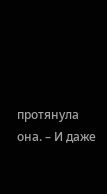протянула она. – И даже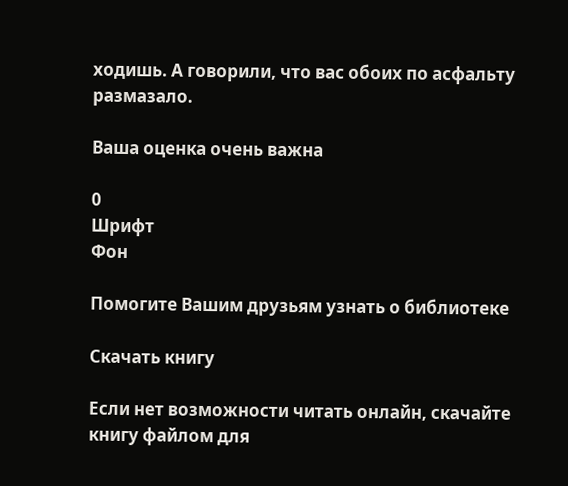ходишь. А говорили, что вас обоих по асфальту размазало.

Ваша оценка очень важна

0
Шрифт
Фон

Помогите Вашим друзьям узнать о библиотеке

Скачать книгу

Если нет возможности читать онлайн, скачайте книгу файлом для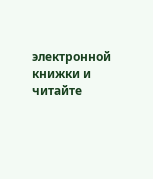электронной книжки и читайте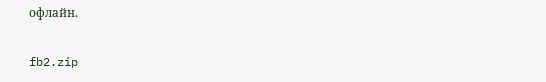офлайн.

fb2.zip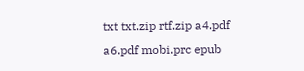txt txt.zip rtf.zip a4.pdf a6.pdf mobi.prc epub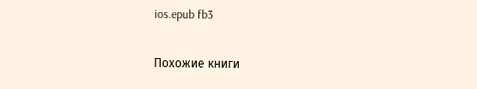ios.epub fb3

Похожие книги